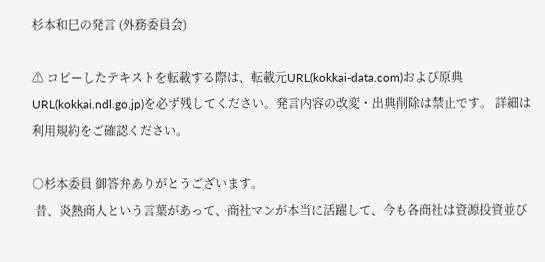杉本和巳の発言 (外務委員会)

⚠ コピーしたテキストを転載する際は、転載元URL(kokkai-data.com)および原典URL(kokkai.ndl.go.jp)を必ず残してください。発言内容の改変・出典削除は禁止です。 詳細は利用規約をご確認ください。

○杉本委員 御答弁ありがとうございます。
 昔、炎熱商人という言葉があって、商社マンが本当に活躍して、今も各商社は資源投資並び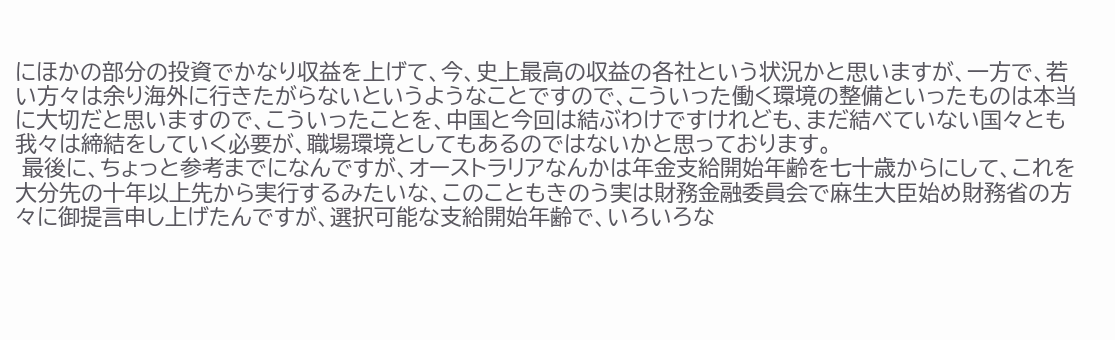にほかの部分の投資でかなり収益を上げて、今、史上最高の収益の各社という状況かと思いますが、一方で、若い方々は余り海外に行きたがらないというようなことですので、こういった働く環境の整備といったものは本当に大切だと思いますので、こういったことを、中国と今回は結ぶわけですけれども、まだ結べていない国々とも我々は締結をしていく必要が、職場環境としてもあるのではないかと思っております。
 最後に、ちょっと参考までになんですが、オーストラリアなんかは年金支給開始年齢を七十歳からにして、これを大分先の十年以上先から実行するみたいな、このこともきのう実は財務金融委員会で麻生大臣始め財務省の方々に御提言申し上げたんですが、選択可能な支給開始年齢で、いろいろな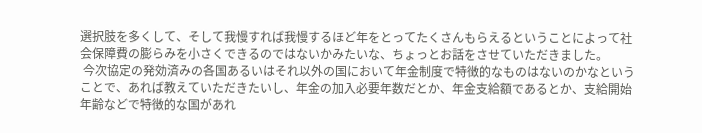選択肢を多くして、そして我慢すれば我慢するほど年をとってたくさんもらえるということによって社会保障費の膨らみを小さくできるのではないかみたいな、ちょっとお話をさせていただきました。
 今次協定の発効済みの各国あるいはそれ以外の国において年金制度で特徴的なものはないのかなということで、あれば教えていただきたいし、年金の加入必要年数だとか、年金支給額であるとか、支給開始年齢などで特徴的な国があれ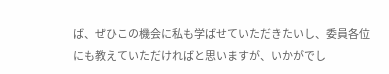ば、ぜひこの機会に私も学ばせていただきたいし、委員各位にも教えていただければと思いますが、いかがでし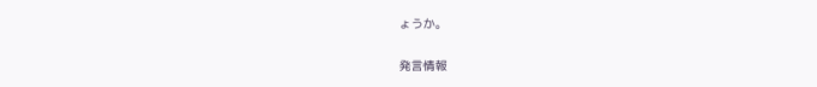ょうか。

発言情報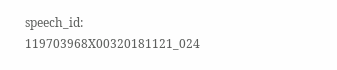speech_id: 119703968X00320181121_024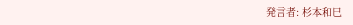発言者: 杉本和巳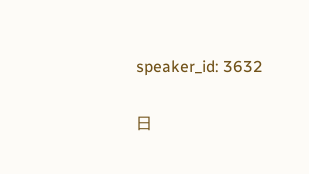speaker_id: 3632

日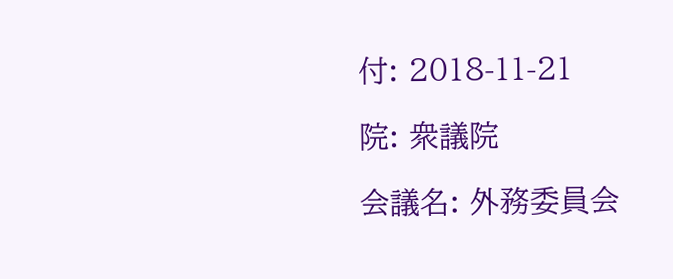付: 2018-11-21

院: 衆議院

会議名: 外務委員会